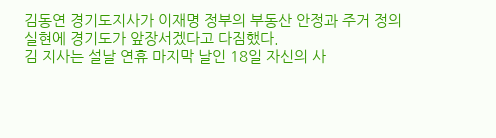김동연 경기도지사가 이재명 정부의 부동산 안정과 주거 정의 실현에 경기도가 앞장서겠다고 다짐했다.
김 지사는 설날 연휴 마지막 날인 18일 자신의 사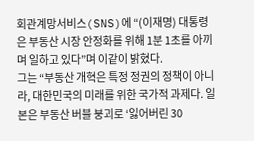회관계망서비스(SNS)에 “(이재명) 대통령은 부동산 시장 안정화를 위해 1분 1초를 아끼며 일하고 있다”며 이같이 밝혔다.
그는 “부동산 개혁은 특정 정권의 정책이 아니라, 대한민국의 미래를 위한 국가적 과제다. 일본은 부동산 버블 붕괴로 ‘잃어버린 30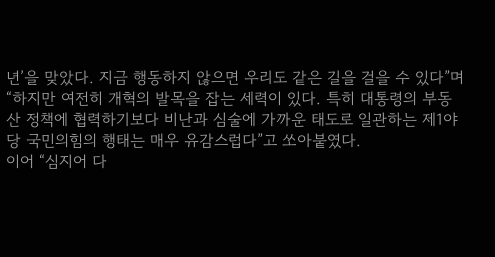년’을 맞았다. 지금 행동하지 않으면 우리도 같은 길을 걸을 수 있다”며 “하지만 여전히 개혁의 발목을 잡는 세력이 있다. 특히 대통령의 부동산 정책에 협력하기보다 비난과 심술에 가까운 태도로 일관하는 제1야당 국민의힘의 행태는 매우 유감스럽다”고 쏘아붙였다.
이어 “심지어 다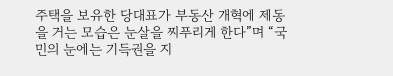주택을 보유한 당대표가 부동산 개혁에 제동을 거는 모습은 눈살을 찌푸리게 한다”며 “국민의 눈에는 기득권을 지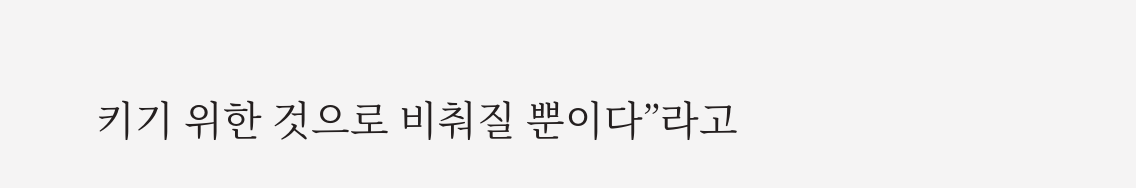키기 위한 것으로 비춰질 뿐이다”라고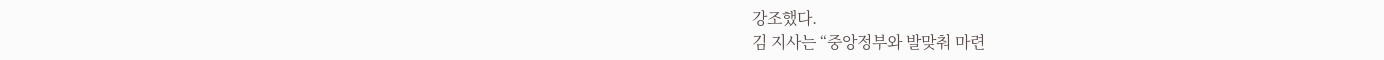강조했다.
김 지사는 “중앙정부와 발맞춰 마련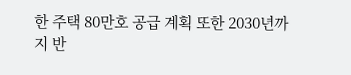한 주택 80만호 공급 계획 또한 2030년까지 반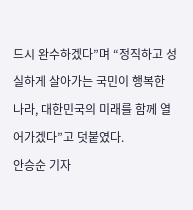드시 완수하겠다”며 “정직하고 성실하게 살아가는 국민이 행복한 나라, 대한민국의 미래를 함께 열어가겠다”고 덧붙였다.
안승순 기자